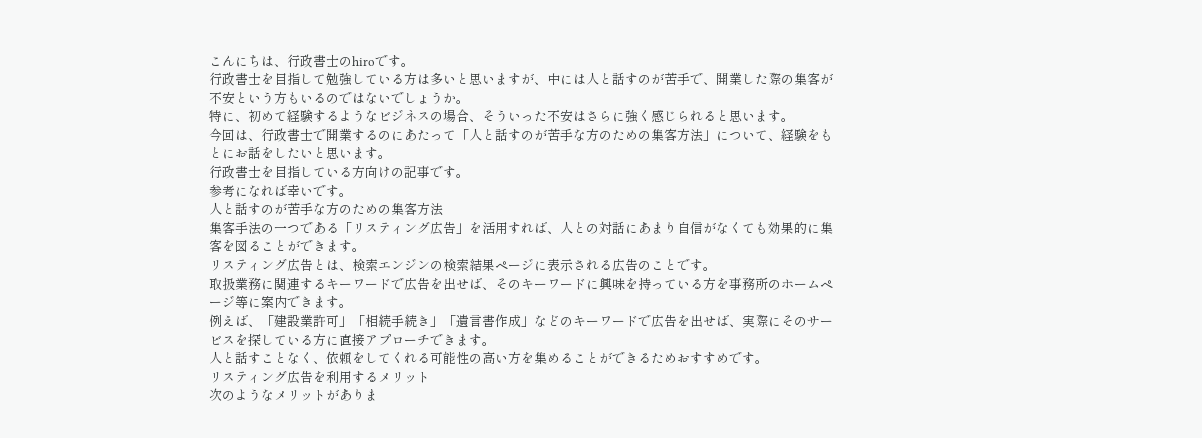こんにちは、行政書士のhiroです。
行政書士を目指して勉強している方は多いと思いますが、中には人と話すのが苦手で、開業した際の集客が不安という方もいるのではないでしょうか。
特に、初めて経験するようなビジネスの場合、そういった不安はさらに強く感じられると思います。
今回は、行政書士で開業するのにあたって「人と話すのが苦手な方のための集客方法」について、経験をもとにお話をしたいと思います。
行政書士を目指している方向けの記事です。
参考になれば幸いです。
人と話すのが苦手な方のための集客方法
集客手法の一つである「リスティング広告」を活用すれば、人との対話にあまり自信がなくても効果的に集客を図ることができます。
リスティング広告とは、検索エンジンの検索結果ページに表示される広告のことです。
取扱業務に関連するキーワードで広告を出せば、そのキーワードに興味を持っている方を事務所のホームページ等に案内できます。
例えば、「建設業許可」「相続手続き」「遺言書作成」などのキーワードで広告を出せば、実際にそのサービスを探している方に直接アプローチできます。
人と話すことなく、依頼をしてくれる可能性の高い方を集めることができるためおすすめです。
リスティング広告を利用するメリット
次のようなメリットがありま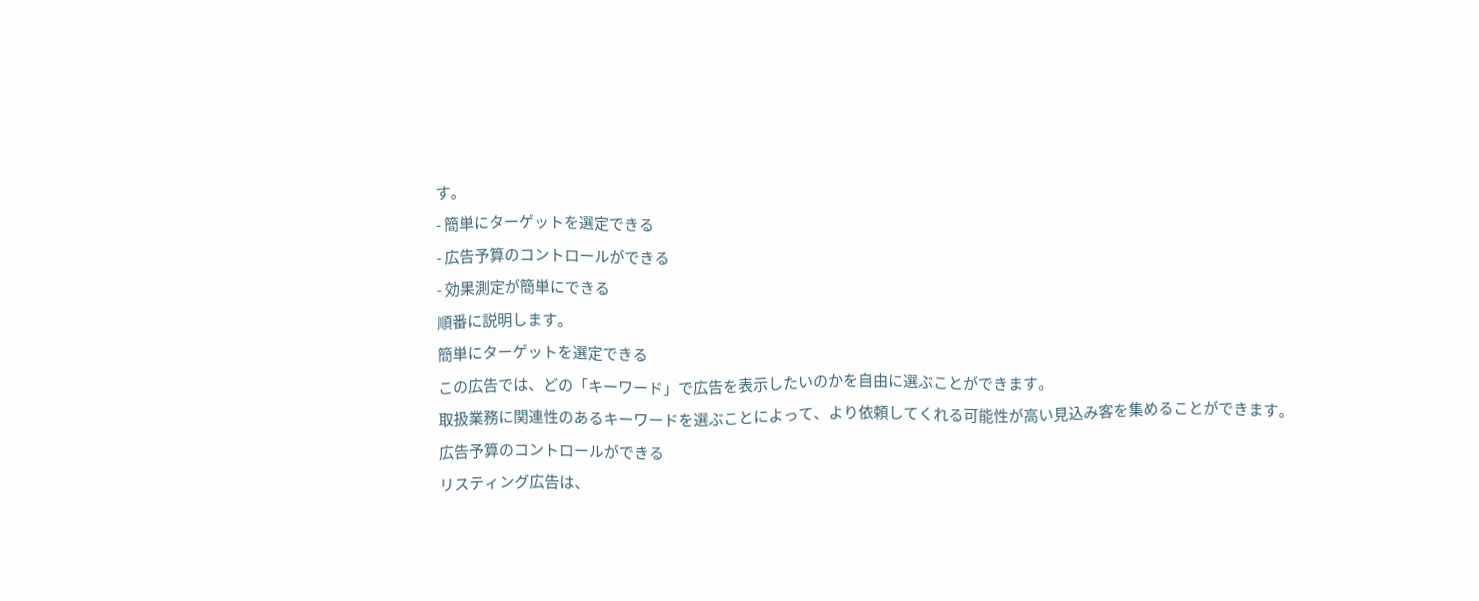す。
- 簡単にターゲットを選定できる
- 広告予算のコントロールができる
- 効果測定が簡単にできる
順番に説明します。
簡単にターゲットを選定できる
この広告では、どの「キーワード」で広告を表示したいのかを自由に選ぶことができます。
取扱業務に関連性のあるキーワードを選ぶことによって、より依頼してくれる可能性が高い見込み客を集めることができます。
広告予算のコントロールができる
リスティング広告は、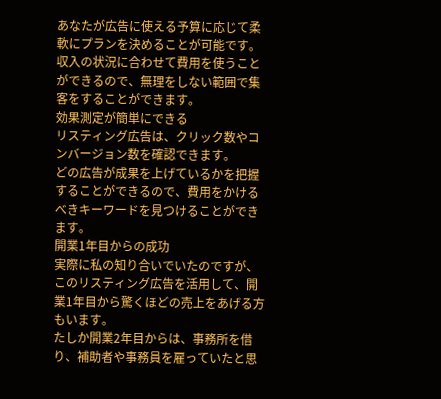あなたが広告に使える予算に応じて柔軟にプランを決めることが可能です。
収入の状況に合わせて費用を使うことができるので、無理をしない範囲で集客をすることができます。
効果測定が簡単にできる
リスティング広告は、クリック数やコンバージョン数を確認できます。
どの広告が成果を上げているかを把握することができるので、費用をかけるべきキーワードを見つけることができます。
開業1年目からの成功
実際に私の知り合いでいたのですが、このリスティング広告を活用して、開業1年目から驚くほどの売上をあげる方もいます。
たしか開業2年目からは、事務所を借り、補助者や事務員を雇っていたと思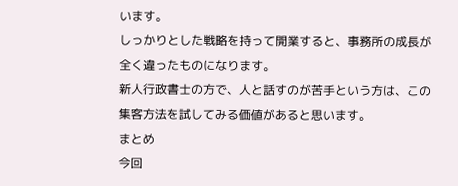います。
しっかりとした戦略を持って開業すると、事務所の成長が全く違ったものになります。
新人行政書士の方で、人と話すのが苦手という方は、この集客方法を試してみる価値があると思います。
まとめ
今回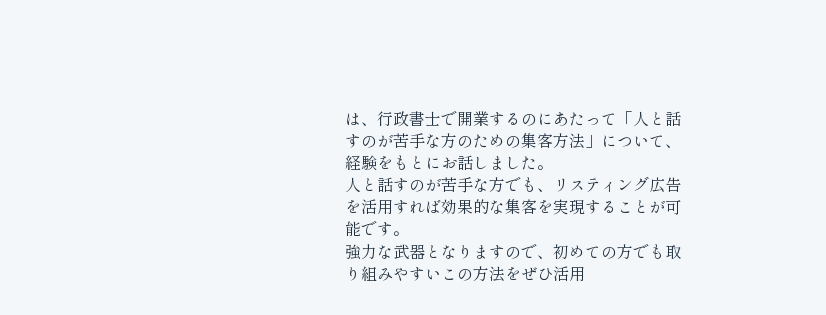は、行政書士で開業するのにあたって「人と話すのが苦手な方のための集客方法」について、経験をもとにお話しました。
人と話すのが苦手な方でも、リスティング広告を活用すれば効果的な集客を実現することが可能です。
強力な武器となりますので、初めての方でも取り組みやすいこの方法をぜひ活用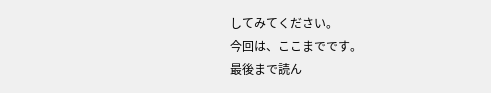してみてください。
今回は、ここまでです。
最後まで読ん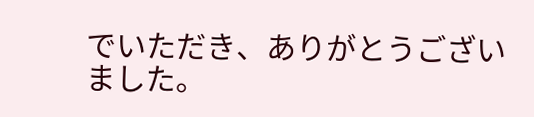でいただき、ありがとうございました。